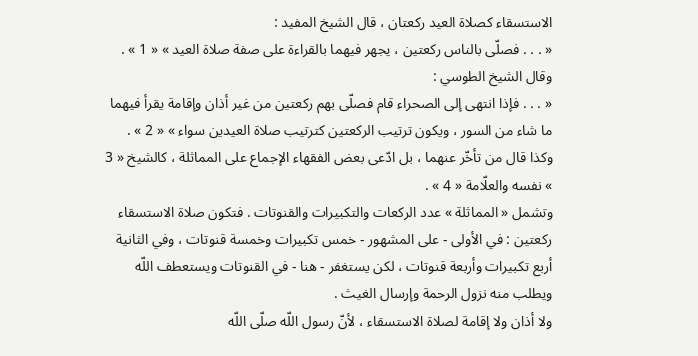الاستسقاء كصلاة العيد ركعتان ، قال الشيخ المفيد :
« . . . فصلّى بالناس ركعتين ، يجهر فيهما بالقراءة على صفة صلاة العيد » « 1 » . وقال الشيخ الطوسي :
« . . . فإذا انتهى إلى الصحراء قام فصلّى بهم ركعتين من غير أذان وإقامة يقرأ فيهما ما شاء من السور ، ويكون ترتيب الركعتين كترتيب صلاة العيدين سواء » « 2 » .
وكذا قال من تأخّر عنهما ، بل ادّعى بعض الفقهاء الإجماع على المماثلة ، كالشيخ « 3 » نفسه والعلّامة « 4 » .
وتشمل « المماثلة » عدد الركعات والتكبيرات والقنوتات . فتكون صلاة الاستسقاء ركعتين : في الأولى - على المشهور - خمس تكبيرات وخمسة قنوتات ، وفي الثانية أربع تكبيرات وأربعة قنوتات ، لكن يستغفر - هنا - في القنوتات ويستعطف اللّه ويطلب منه نزول الرحمة وإرسال الغيث .
ولا أذان ولا إقامة لصلاة الاستسقاء ، لأنّ رسول اللّه صلّى اللّه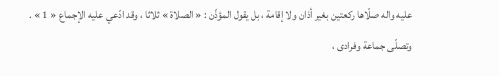عليه واله صلّاها ركعتين بغير أذان ولا إقامة ، بل يقول المؤذّن : « الصلاة » ثلاثا ، وقد ادّعي عليه الإجماع « 1 » .
وتصلّى جماعة وفرادى ،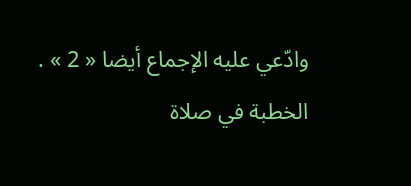وادّعي عليه الإجماع أيضا « 2 » .
الخطبة في صلاة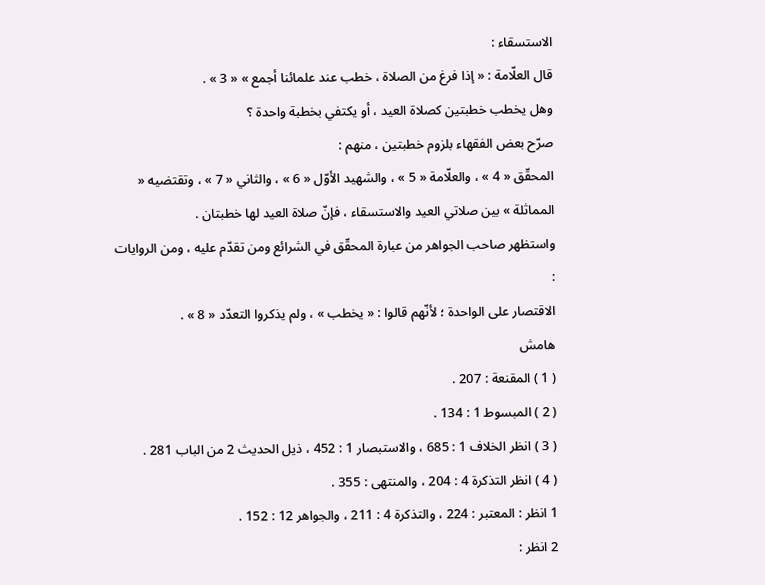الاستسقاء :
قال العلّامة : « إذا فرغ من الصلاة ، خطب عند علمائنا أجمع » « 3 » .
وهل يخطب خطبتين كصلاة العيد ، أو يكتفي بخطبة واحدة ؟
صرّح بعض الفقهاء بلزوم خطبتين ، منهم :
المحقّق « 4 » ، والعلّامة « 5 » ، والشهيد الأوّل « 6 » ، والثاني « 7 » ، وتقتضيه « المماثلة » بين صلاتي العيد والاستسقاء ، فإنّ صلاة العيد لها خطبتان .
واستظهر صاحب الجواهر من عبارة المحقّق في الشرائع ومن تقدّم عليه ، ومن الروايات :
الاقتصار على الواحدة ؛ لأنّهم قالوا : « يخطب » ، ولم يذكروا التعدّد « 8 » .
هامش
( 1 ) المقنعة : 207 .
( 2 ) المبسوط 1 : 134 .
( 3 ) انظر الخلاف 1 : 685 ، والاستبصار 1 : 452 ، ذيل الحديث 2 من الباب 281 .
( 4 ) انظر التذكرة 4 : 204 ، والمنتهى : 355 .
1 انظر : المعتبر : 224 ، والتذكرة 4 : 211 ، والجواهر 12 : 152 .
2 انظر :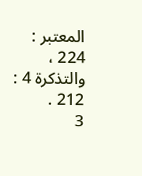المعتبر : 224 ، والتذكرة 4 : 212 .
3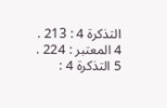التذكرة 4 : 213 .
4 المعتبر : 224 .
5 التذكرة 4 :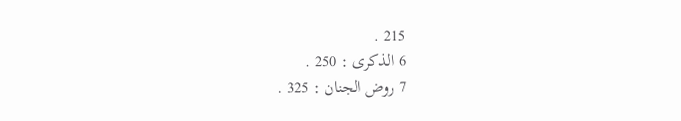215 .
6 الذكرى : 250 .
7 روض الجنان : 325 .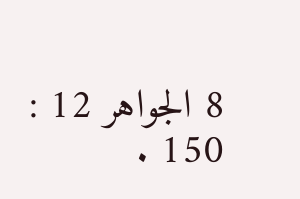8 الجواهر 12 : 150 .